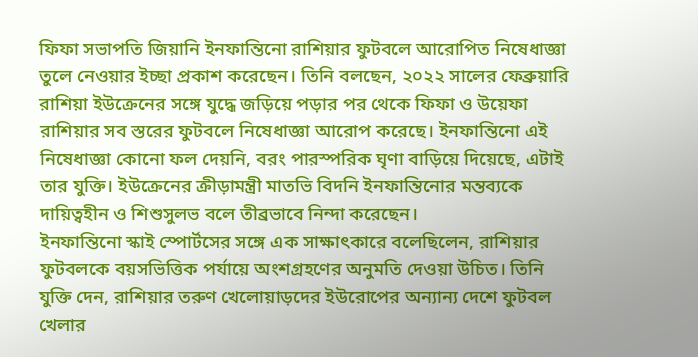ফিফা সভাপতি জিয়ানি ইনফান্তিনো রাশিয়ার ফুটবলে আরোপিত নিষেধাজ্ঞা তুলে নেওয়ার ইচ্ছা প্রকাশ করেছেন। তিনি বলছেন, ২০২২ সালের ফেব্রুয়ারি রাশিয়া ইউক্রেনের সঙ্গে যুদ্ধে জড়িয়ে পড়ার পর থেকে ফিফা ও উয়েফা রাশিয়ার সব স্তরের ফুটবলে নিষেধাজ্ঞা আরোপ করেছে। ইনফান্তিনো এই নিষেধাজ্ঞা কোনো ফল দেয়নি, বরং পারস্পরিক ঘৃণা বাড়িয়ে দিয়েছে, এটাই তার যুক্তি। ইউক্রেনের ক্রীড়ামন্ত্রী মাতভি বিদনি ইনফান্তিনোর মন্তব্যকে দায়িত্বহীন ও শিশুসুলভ বলে তীব্রভাবে নিন্দা করেছেন।
ইনফান্তিনো স্কাই স্পোর্টসের সঙ্গে এক সাক্ষাৎকারে বলেছিলেন, রাশিয়ার ফুটবলকে বয়সভিত্তিক পর্যায়ে অংশগ্রহণের অনুমতি দেওয়া উচিত। তিনি যুক্তি দেন, রাশিয়ার তরুণ খেলোয়াড়দের ইউরোপের অন্যান্য দেশে ফুটবল খেলার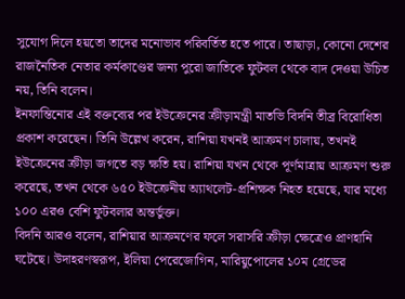সুযোগ দিলে হয়তো তাদের মনোভাব পরিবর্তিত হতে পারে। তাছাড়া, কোনো দেশের রাজনৈতিক নেতার কর্মকাণ্ডের জন্য পুরো জাতিকে ফুটবল থেকে বাদ দেওয়া উচিত নয়, তিনি বলেন।
ইনফান্তিনোর এই বক্তব্যের পর ইউক্রেনের ক্রীড়ামন্ত্রী মাতভি বিদনি তীব্র বিরোধিতা প্রকাশ করেছেন। তিনি উল্লেখ করেন, রাশিয়া যখনই আক্রমণ চালায়, তখনই ইউক্রেনের ক্রীড়া জগতে বড় ক্ষতি হয়। রাশিয়া যখন থেকে পূর্ণমাত্রায় আক্রমণ শুরু করেছে, তখন থেকে ৬৫০ ইউক্রেনীয় অ্যাথলেট-প্রশিক্ষক নিহত হয়েছে, যার মধ্যে ১০০ এরও বেশি ফুটবলার অন্তর্ভুক্ত।
বিদনি আরও বলেন, রাশিয়ার আক্রমণের ফলে সরাসরি ক্রীড়া ক্ষেত্রেও প্রাণহানি ঘটেছে। উদাহরণস্বরূপ, ইলিয়া পেরেজোগিন, মারিয়ুপোলের ১০ম গ্রেডের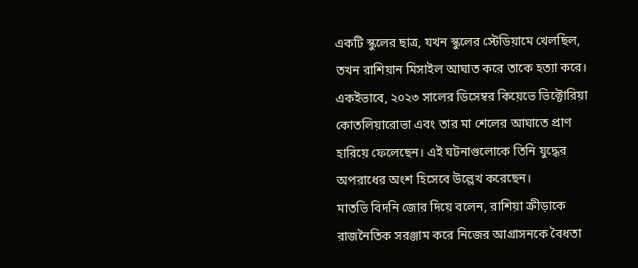একটি স্কুলের ছাত্র, যখন স্কুলের স্টেডিয়ামে খেলছিল, তখন রাশিয়ান মিসাইল আঘাত করে তাকে হত্যা করে। একইভাবে, ২০২৩ সালের ডিসেম্বর কিয়েভে ভিক্টোরিয়া কোতলিয়ারোভা এবং তার মা শেলের আঘাতে প্রাণ হারিয়ে ফেলেছেন। এই ঘটনাগুলোকে তিনি যুদ্ধের অপরাধের অংশ হিসেবে উল্লেখ করেছেন।
মাতভি বিদনি জোর দিয়ে বলেন, রাশিয়া ক্রীড়াকে রাজনৈতিক সরঞ্জাম করে নিজের আগ্রাসনকে বৈধতা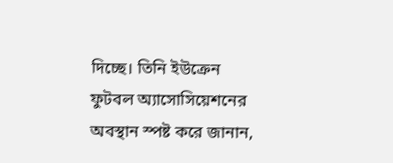দিচ্ছে। তিনি ইউক্রেন ফুটবল অ্যাসোসিয়েশনের অবস্থান স্পষ্ট করে জানান,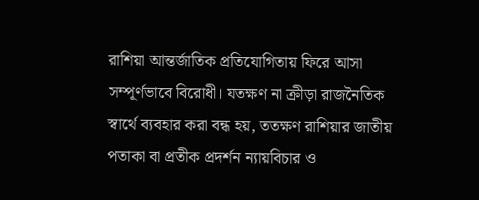রাশিয়া আন্তর্জাতিক প্রতিযোগিতায় ফিরে আসা সম্পূর্ণভাবে বিরোধী। যতক্ষণ না ক্রীড়া রাজনৈতিক স্বার্থে ব্যবহার করা বন্ধ হয়, ততক্ষণ রাশিয়ার জাতীয় পতাকা বা প্রতীক প্রদর্শন ন্যায়বিচার ও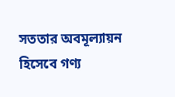সততার অবমূল্যায়ন হিসেবে গণ্য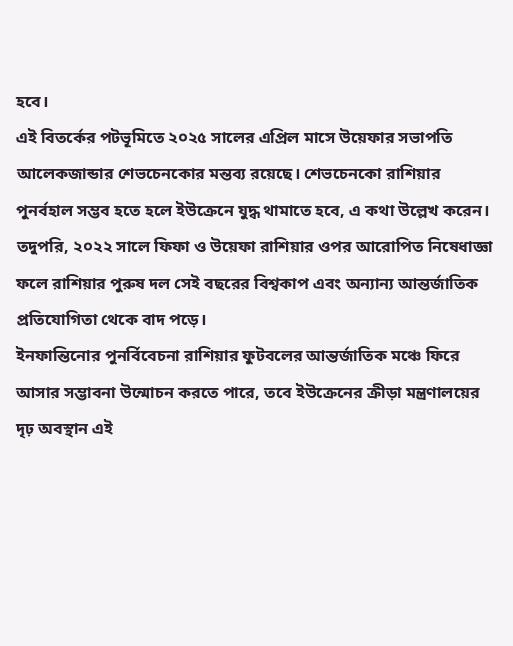হবে।
এই বিতর্কের পটভূমিতে ২০২৫ সালের এপ্রিল মাসে উয়েফার সভাপতি আলেকজান্ডার শেভচেনকোর মন্তব্য রয়েছে। শেভচেনকো রাশিয়ার পুনর্বহাল সম্ভব হতে হলে ইউক্রেনে যুদ্ধ থামাতে হবে, এ কথা উল্লেখ করেন। তদুপরি, ২০২২ সালে ফিফা ও উয়েফা রাশিয়ার ওপর আরোপিত নিষেধাজ্ঞা ফলে রাশিয়ার পুরুষ দল সেই বছরের বিশ্বকাপ এবং অন্যান্য আন্তর্জাতিক প্রতিযোগিতা থেকে বাদ পড়ে।
ইনফান্তিনোর পুনর্বিবেচনা রাশিয়ার ফুটবলের আন্তর্জাতিক মঞ্চে ফিরে আসার সম্ভাবনা উন্মোচন করতে পারে, তবে ইউক্রেনের ক্রীড়া মন্ত্রণালয়ের দৃঢ় অবস্থান এই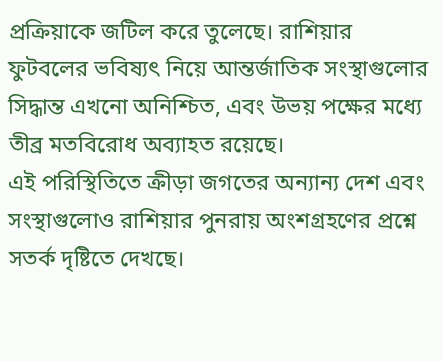প্রক্রিয়াকে জটিল করে তুলেছে। রাশিয়ার ফুটবলের ভবিষ্যৎ নিয়ে আন্তর্জাতিক সংস্থাগুলোর সিদ্ধান্ত এখনো অনিশ্চিত, এবং উভয় পক্ষের মধ্যে তীব্র মতবিরোধ অব্যাহত রয়েছে।
এই পরিস্থিতিতে ক্রীড়া জগতের অন্যান্য দেশ এবং সংস্থাগুলোও রাশিয়ার পুনরায় অংশগ্রহণের প্রশ্নে সতর্ক দৃষ্টিতে দেখছে।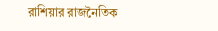রাশিয়ার রাজনৈতিক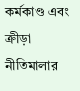কর্মকাণ্ড এবং ক্রীড়া নীতিমালার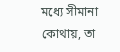মধ্যে সীমানা কোথায়, তা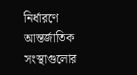নির্ধারণে আন্তর্জাতিক সংস্থাগুলোর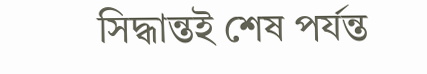সিদ্ধান্তই শেষ পর্যন্ত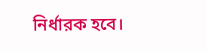নির্ধারক হবে।